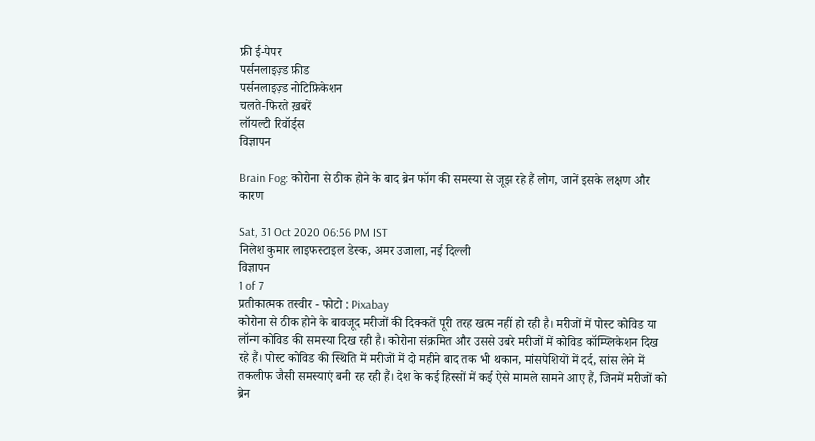फ्री ई-पेपर
पर्सनलाइज़्ड फ़ीड
पर्सनलाइज़्ड नोटिफ़िकेशन
चलते-फिरते ख़बरें
लॉयल्टी रिवॉर्ड्स
विज्ञापन

Brain Fog: कोरोना से ठीक होने के बाद ब्रेन फॉग की समस्या से जूझ रहे हैं लोग, जानें इसके लक्षण और कारण

Sat, 31 Oct 2020 06:56 PM IST
निलेश कुमार लाइफस्टाइल डेस्क, अमर उजाला, नई दिल्ली
विज्ञापन
1 of 7
प्रतीकात्मक तस्वीर - फोटो : Pixabay
कोरोना से ठीक होने के बावजूद मरीजों की दिक्कतें पूरी तरह खत्म नहीं हो रही है। मरीजों में पोस्ट कोविड या लॉन्ग कोविड की समस्या दिख रही है। कोरोना संक्रमित और उससे उबरे मरीजों में कोविड कॉम्प्लिकेशन दिख रहे हैं। पोस्ट कोविड की स्थिति में मरीजों में दो महीने बाद तक भी थकान, मांसपेशियों में दर्द, सांस लेने में तकलीफ जैसी समस्याएं बनी रह रही हैं। देश के कई हिस्सों में कई ऐसे मामले सामने आए हैं, जिनमें मरीजों को ब्रेन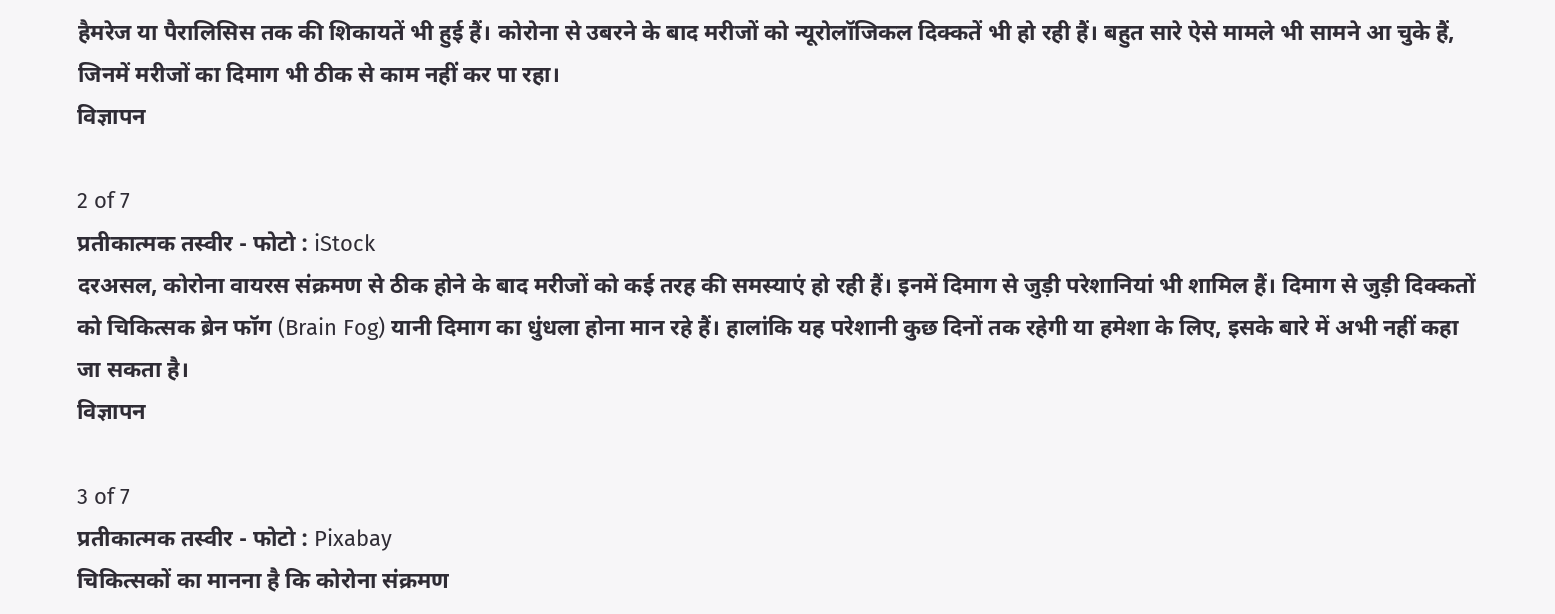हैमरेज या पैरालिसिस तक की शिकायतें भी हुई हैं। कोरोना से उबरने के बाद मरीजों को न्यूरोलॉजिकल दिक्कतें भी हो रही हैं। बहुत सारे ऐसे मामले भी सामने आ चुके हैं, जिनमें मरीजों का दिमाग भी ठीक से काम नहीं कर पा रहा।
विज्ञापन

2 of 7
प्रतीकात्मक तस्वीर - फोटो : iStock
दरअसल, कोरोना वायरस संक्रमण से ठीक होने के बाद मरीजों को कई तरह की समस्याएं हो रही हैं। इनमें दिमाग से जुड़ी परेशानियां भी शामिल हैं। दिमाग से जुड़ी दिक्कतों को चिकित्सक ब्रेन फॉग (Brain Fog) यानी दिमाग का धुंधला होना मान रहे हैं। हालांकि यह परेशानी कुछ दिनों तक रहेगी या हमेशा के लिए, इसके बारे में अभी नहीं कहा जा सकता है।
विज्ञापन

3 of 7
प्रतीकात्मक तस्वीर - फोटो : Pixabay
चिकित्सकों का मानना है कि कोरोना संक्रमण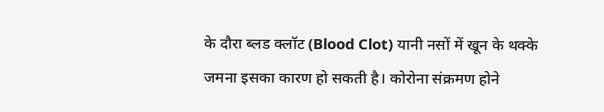के दौरा ब्लड क्लॉट (Blood Clot) यानी नसों में खून के थक्के जमना इसका कारण हो सकती है। कोरोना संक्रमण होने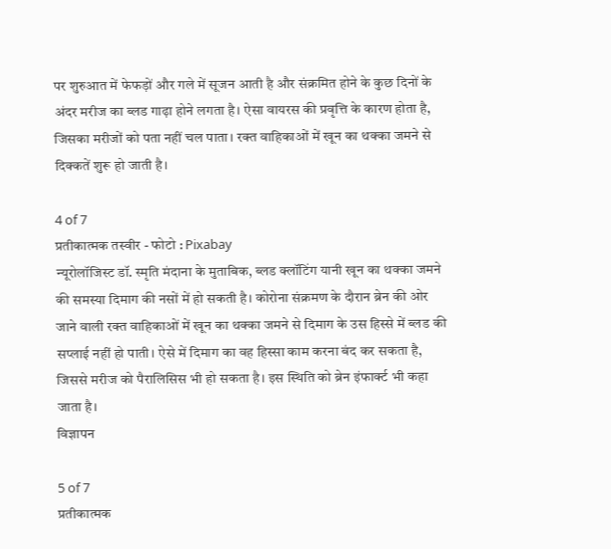पर शुरुआत में फेफड़ों और गले में सूजन आती है और संक्रमित होने के कुछ दिनों के अंदर मरीज का ब्लड गाढ़ा होने लगता है। ऐसा वायरस की प्रवृत्ति के कारण होता है, जिसका मरीजों को पता नहीं चल पाता। रक्त वाहिकाओं में खून का थक्का जमने से दिक्कतें शुरू हो जाती है।

4 of 7
प्रतीकात्मक तस्वीर - फोटो : Pixabay
न्यूरोलॉजिस्ट डॉ. स्मृति मंदाना के मुताबिक, ब्लड क्लॉटिंग यानी खून का थक्का जमने की समस्या दिमाग की नसों में हो सकती है। कोरोना संक्रमण के दौरान ब्रेन की ओर जाने वाली रक्त वाहिकाओं में खून का थक्का जमने से दिमाग के उस हिस्से में ब्लड की सप्लाई नहीं हो पाती। ऐसे में दिमाग का वह हिस्सा काम करना बंद कर सकता है, जिससे मरीज को पैरालिसिस भी हो सकता है। इस स्थिति को ब्रेन इंफार्क्ट भी कहा जाता है।
विज्ञापन

5 of 7
प्रतीकात्मक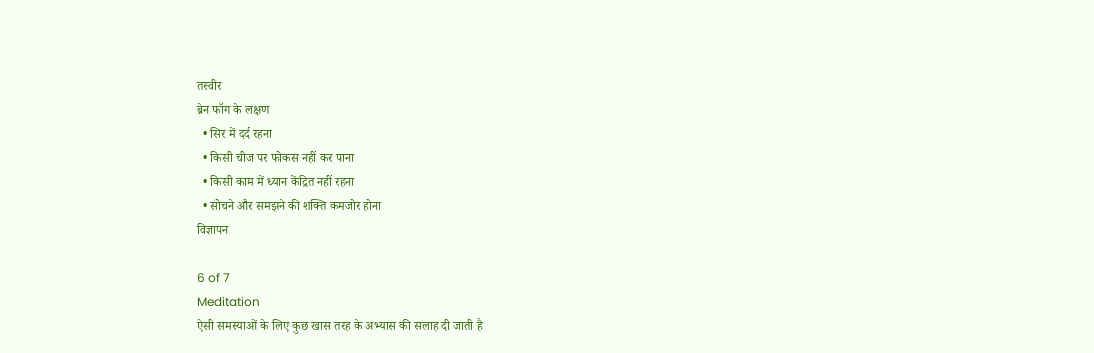तस्वीर
ब्रेन फॉग के लक्षण
  • सिर में दर्द रहना
  • किसी चीज पर फोकस नहीं कर पाना
  • किसी काम में ध्यान केंद्रित नहीं रहना
  • सोचने और समझने की शक्ति कमजोर होना
विज्ञापन

6 of 7
Meditation
ऐसी समस्याओं के लिए कुछ खास तरह के अभ्यास की सलाह दी जाती है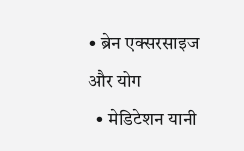• ब्रेन एक्सरसाइज और योग
  • मेडिटेशन यानी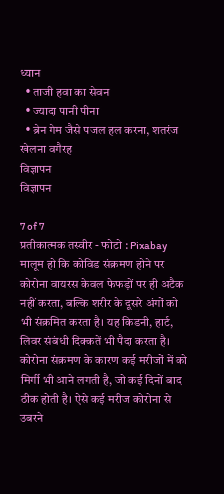ध्यान
  • ताजी हवा का सेवन
  • ज्यादा पानी पीना
  • ब्रेन गेम जैसे पजल हल करना, शतरंज खेलना वगैरह
विज्ञापन
विज्ञापन

7 of 7
प्रतीकात्मक तस्वीर - फोटो : Pixabay
मालूम हो कि कोविड संक्रमण होने पर कोरोना वायरस केवल फेफड़ों पर ही अटैक नहीं करता, बल्कि शरीर के दूसरे अंगों को भी संक्रमित करता है। यह किडनी, हार्ट, लिवर संबंधी दिक्कतें भी पैदा करता है। कोरोना संक्रमण के कारण कई मरीजों में को मिर्गी भी आने लगती है, जो कई दिनों बाद ठीक होती है। ऐसे कई मरीज कोरोना से उबरने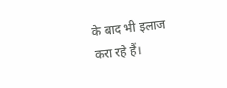के बाद भी इलाज करा रहे हैं।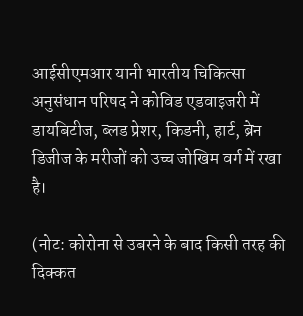आईसीएमआर यानी भारतीय चिकित्सा अनुसंधान परिषद ने कोविड एडवाइजरी में डायबिटीज, ब्लड प्रेशर, किडनी, हार्ट, ब्रेन डिजीज के मरीजों को उच्च जोखिम वर्ग में रखा है।

(नोट: कोरोना से उबरने के बाद किसी तरह की दिक्कत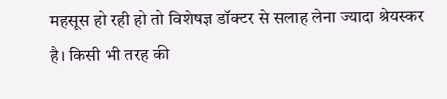महसूस हो रही हो तो विशेषज्ञ डॉक्टर से सलाह लेना ज्यादा श्रेयस्कर है। किसी भी तरह की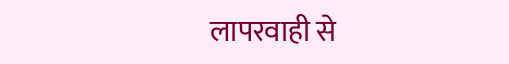लापरवाही से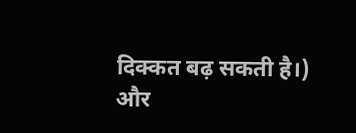दिक्कत बढ़ सकती है।)
और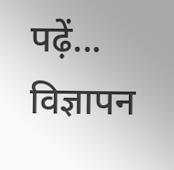पढ़ें...
विज्ञापन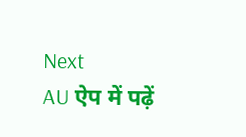Next
AU ऐप में पढ़ें